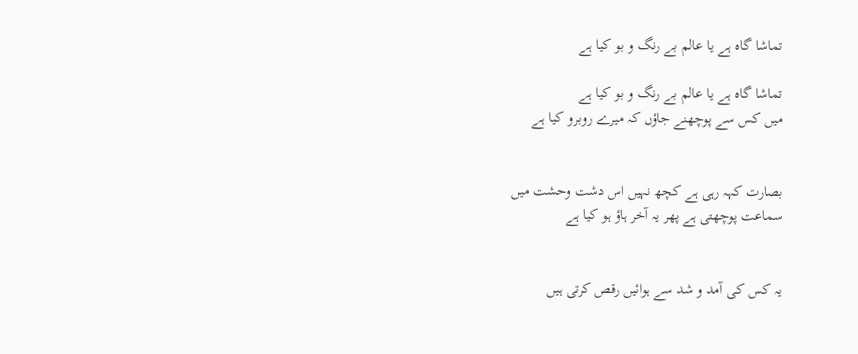تماشا گاہ ہے یا عالم بے رنگ و بو کیا ہے

تماشا گاہ ہے یا عالم بے رنگ و بو کیا ہے
میں کس سے پوچھنے جاؤں کہ میرے روبرو کیا ہے


بصارت کہہ رہی ہے کچھ نہیں اس دشت وحشت میں
سماعت پوچھتی ہے پھر یہ آخر ہاؤ ہو کیا ہے


یہ کس کی آمد و شد سے ہوائیں رقص کرتی ہیں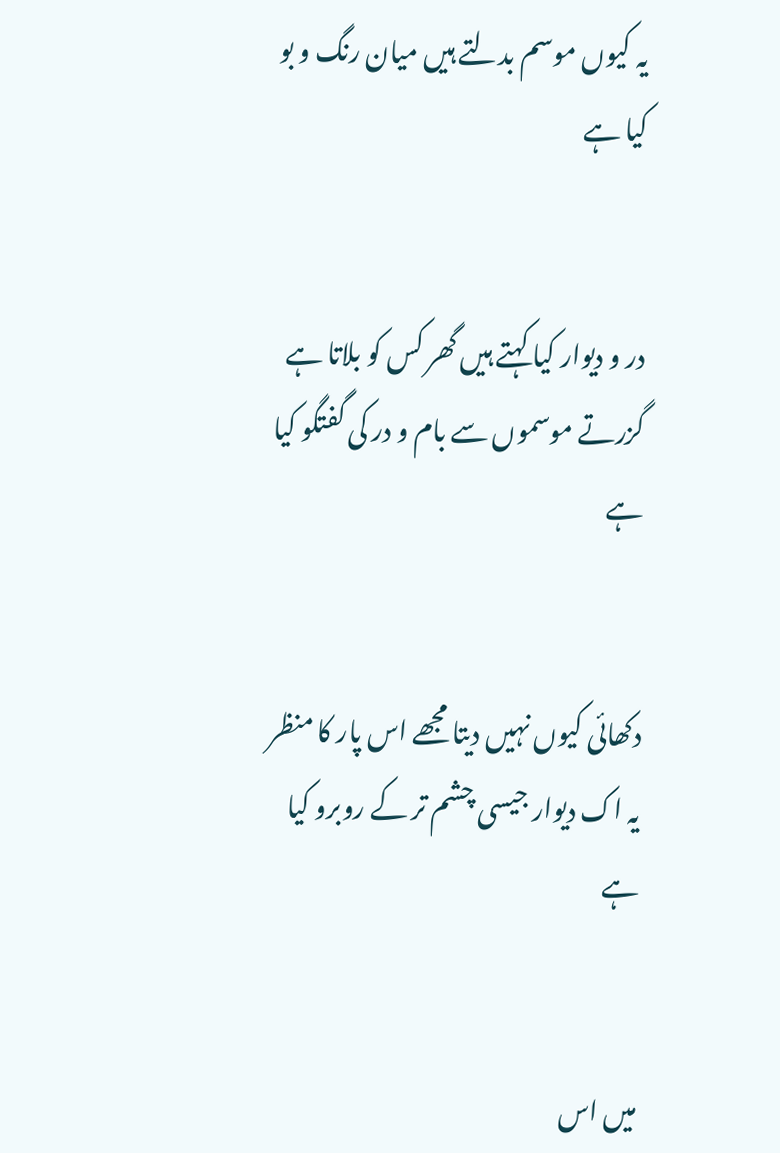یہ کیوں موسم بدلتے ہیں میان رنگ و بو کیا ہے


در و دیوار کیا کہتے ہیں گھر کس کو بلاتا ہے
گزرتے موسموں سے بام و در کی گفتگو کیا ہے


دکھائی کیوں نہیں دیتا مجھے اس پار کا منظر
یہ اک دیوار جیسی چشم تر کے روبرو کیا ہے


میں اس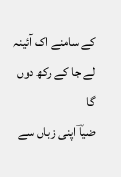کے سامنے اک آئینہ لے جا کے رکھ دوں گا
ضیاؔ اپنی زباں سے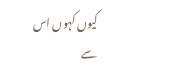کیوں کہوں اس سے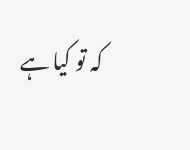کہ تو کیا ہے